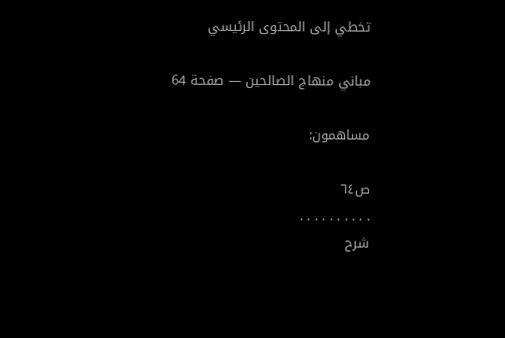تخطي إلى المحتوى الرئيسي

مباني منهاج الصالحين — صفحة 64

مساهمون:

ص٦٤
. . . . . . . . . .
شرح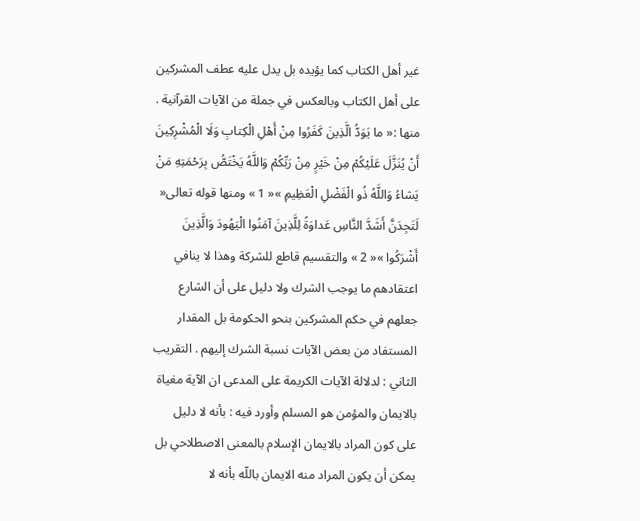غير أهل الكتاب كما يؤيده بل يدل عليه عطف المشركين على أهل الكتاب وبالعكس في جملة من الآيات القرآنية . منها :« ما يَوَدُّ الَّذِينَ كَفَرُوا مِنْ أَهْلِ الْكِتابِ وَلَا الْمُشْرِكِينَ أَنْ يُنَزَّلَ عَلَيْكُمْ مِنْ خَيْرٍ مِنْ رَبِّكُمْ وَاللَّهُ يَخْتَصُّ بِرَحْمَتِهِ مَنْ يَشاءُ وَاللَّهُ ذُو الْفَضْلِ الْعَظِيمِ »« 1 » ومنها قوله تعالى« لَتَجِدَنَّ أَشَدَّ النَّاسِ عَداوَةً لِلَّذِينَ آمَنُوا الْيَهُودَ وَالَّذِينَ أَشْرَكُوا »« 2 » والتقسيم قاطع للشركة وهذا لا ينافي اعتقادهم ما يوجب الشرك ولا دليل على أن الشارع جعلهم في حكم المشركين بنحو الحكومة بل المقدار المستفاد من بعض الآيات نسبة الشرك إليهم . التقريب الثاني : لدلالة الآيات الكريمة على المدعى ان الآية مغياة بالايمان والمؤمن هو المسلم وأورد فيه : بأنه لا دليل على كون المراد بالايمان الإسلام بالمعنى الاصطلاحي بل يمكن أن يكون المراد منه الايمان باللّه بأنه لا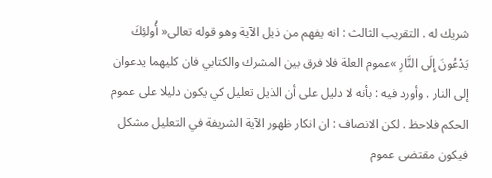شريك له . التقريب الثالث : انه يفهم من ذيل الآية وهو قوله تعالى« أُولئِكَ يَدْعُونَ إِلَى النَّارِ »عموم العلة فلا فرق بين المشرك والكتابي فان كليهما يدعوان إلى النار . وأورد فيه : بأنه لا دليل على أن الذيل تعليل كي يكون دليلا على عموم الحكم فلاحظ . لكن الانصاف : ان انكار ظهور الآية الشريفة في التعليل مشكل فيكون مقتضى عموم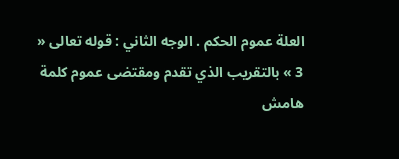العلة عموم الحكم . الوجه الثاني : قوله تعالى « 3 » بالتقريب الذي تقدم ومقتضى عموم كلمة
هامش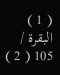( 1 ) البقرة / 105 ( 2 )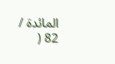المائدة / 82 (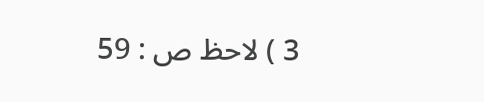3 ) لاحظ ص : 59